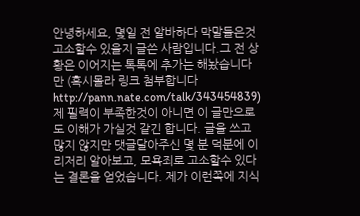안녕하세요, 몇일 전 알바하다 막말들은것 고소할수 있을지 글쓴 사람입니다.그 전 상황은 이어지는 톡톡에 추가는 해놨습니다만 (혹시몰라 링크 첨부합니다 http://pann.nate.com/talk/343454839)제 필력이 부족한것이 아니면 이 글만으로도 이해가 가실것 같긴 합니다. 글을 쓰고 많지 않지만 댓글달아주신 몇 분 덕분에 이리저리 알아보고, 모욕죄로 고소할수 있다는 결론을 얻었습니다. 제가 이런쪽에 지식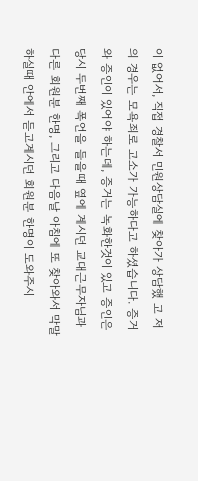이 없어서, 직접 경찰서 민원상담실에 찾아가 상담했 고 저의 경우는 모욕죄로 고소가 가능하다고 하셨습니다. 증거와 증인이 있어야 하는데, 증거는 녹화한것이 있고 증인은 당시 두번째 폭언을 들을때 옆에 계시던 교대근무자님과 다른 회원분 한명, 그리고 다음날 아침에 또 찾아와서 막말하실때 안에서 듣고계시던 회원분 한명이 도와주시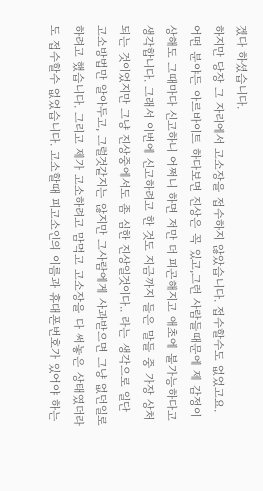겠다 하셨습니다.
하지만 당장 그 자리에서 고소장을 접수하지 않았습니다. 접수할수도 없었고요. 어떤 분야든 아르바이트 하다보면 진상은 꼭 있고,그런 사람들때문에 제 감정이 상해도 그때마다 신고하니 어쩌니 하면 저만 더 피곤해지고 애초에 불가능하다고 생각합니다. 그래서 이번에 신고하려고 한 것도 지금까지 들은 말들 중 가장 상처되는 것이었지만 그냥 진상중에서도 좀 심한 진상일것이다.. 라는 생각으로 일단 고소방법만 알아두고, 그럴것같지는 않지만 그사람에게 사과받으면 그냥 없던일로 하려고 했습니다. 그리고 제가 고소하려고 맘먹고 고소장을 다 써놓은 상태였더라도 접수할수 없었습니다. 고소할때 피고소인의 이름과 휴대폰번호가 있어야 하는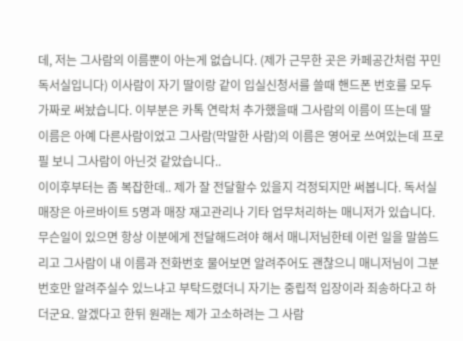데, 저는 그사람의 이름뿐이 아는게 없습니다. (제가 근무한 곳은 카페공간처럼 꾸민 독서실입니다) 이사람이 자기 딸이랑 같이 입실신청서를 쓸때 핸드폰 번호를 모두 가짜로 써놨습니다. 이부분은 카톡 연락처 추가했을때 그사람의 이름이 뜨는데 딸 이름은 아예 다른사람이었고 그사람(막말한 사람)의 이름은 영어로 쓰여있는데 프로필 보니 그사람이 아닌것 같았습니다..
이이후부터는 좀 복잡한데.. 제가 잘 전달할수 있을지 걱정되지만 써봅니다. 독서실 매장은 아르바이트 5명과 매장 재고관리나 기타 업무처리하는 매니저가 있습니다. 무슨일이 있으면 항상 이분에게 전달해드려야 해서 매니저님한테 이런 일을 말씀드리고 그사람이 내 이름과 전화번호 물어보면 알려주어도 괜찮으니 매니저님이 그분 번호만 알려주실수 있느냐고 부탁드렸더니 자기는 중립적 입장이라 죄송하다고 하더군요. 알겠다고 한뒤 원래는 제가 고소하려는 그 사람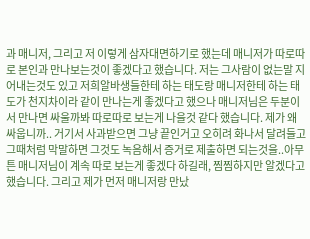과 매니저, 그리고 저 이렇게 삼자대면하기로 했는데 매니저가 따로따로 본인과 만나보는것이 좋겠다고 했습니다. 저는 그사람이 없는말 지어내는것도 있고 저희알바생들한테 하는 태도랑 매니저한테 하는 태도가 천지차이라 같이 만나는게 좋겠다고 했으나 매니저님은 두분이서 만나면 싸울까봐 따로따로 보는게 나을것 같다 했습니다. 제가 왜 싸웁니까.. 거기서 사과받으면 그냥 끝인거고 오히려 화나서 달려들고 그때처럼 막말하면 그것도 녹음해서 증거로 제출하면 되는것을..아무튼 매니저님이 계속 따로 보는게 좋겠다 하길래, 찜찜하지만 알겠다고 했습니다. 그리고 제가 먼저 매니저랑 만났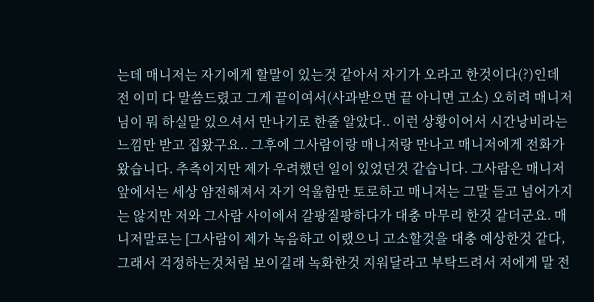는데 매니저는 자기에게 할말이 있는것 같아서 자기가 오라고 한것이다(?)인데 전 이미 다 말씀드렸고 그게 끝이여서(사과받으면 끝 아니면 고소) 오히려 매니저님이 뭐 하실말 있으셔서 만나기로 한줄 알았다.. 이런 상황이어서 시간낭비라는 느낌만 받고 집왔구요.. 그후에 그사람이랑 매니저랑 만나고 매니저에게 전화가 왔습니다. 추측이지만 제가 우려했던 일이 있었던것 같습니다. 그사람은 매니저 앞에서는 세상 얌전해져서 자기 억울함만 토로하고 매니저는 그말 듣고 넘어가지는 않지만 저와 그사람 사이에서 갈팡질팡하다가 대충 마무리 한것 같더군요. 매니저말로는 [그사람이 제가 녹음하고 이랬으니 고소할것을 대충 예상한것 같다,그래서 걱정하는것처럼 보이길래 녹화한것 지워달라고 부탁드려서 저에게 말 전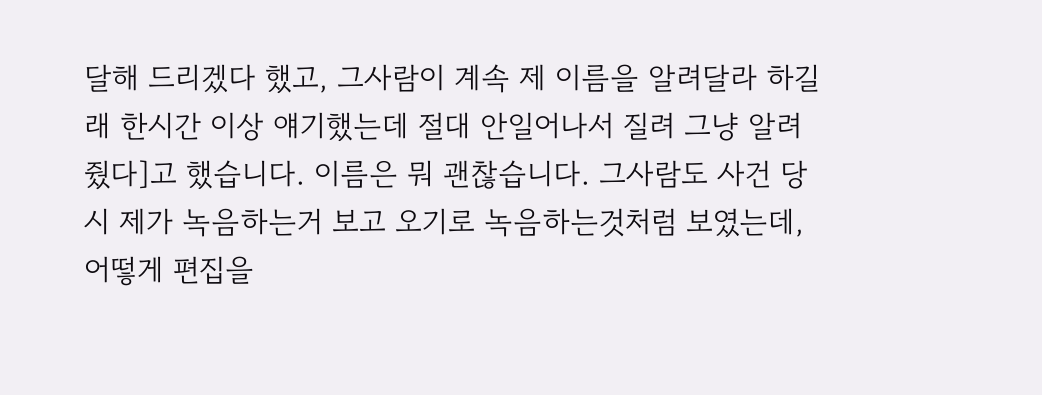달해 드리겠다 했고, 그사람이 계속 제 이름을 알려달라 하길래 한시간 이상 얘기했는데 절대 안일어나서 질려 그냥 알려줬다]고 했습니다. 이름은 뭐 괜찮습니다. 그사람도 사건 당시 제가 녹음하는거 보고 오기로 녹음하는것처럼 보였는데, 어떻게 편집을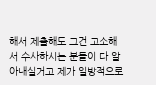해서 제출해도 그건 고소해서 수사하시는 분들이 다 알아내실거고 제가 일방적으로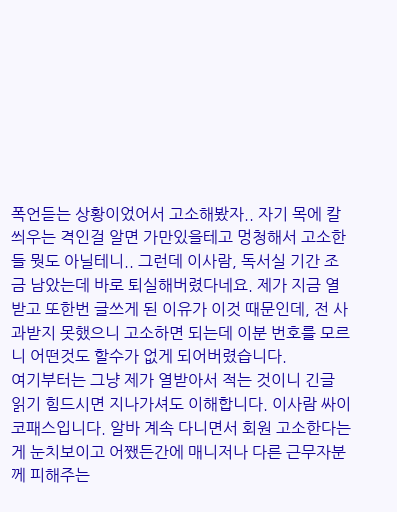폭언듣는 상황이었어서 고소해봤자.. 자기 목에 칼씌우는 격인걸 알면 가만있을테고 멍청해서 고소한들 뭣도 아닐테니.. 그런데 이사람, 독서실 기간 조금 남았는데 바로 퇴실해버렸다네요. 제가 지금 열받고 또한번 글쓰게 된 이유가 이것 때문인데, 전 사과받지 못했으니 고소하면 되는데 이분 번호를 모르니 어떤것도 할수가 없게 되어버렸습니다.
여기부터는 그냥 제가 열받아서 적는 것이니 긴글 읽기 힘드시면 지나가셔도 이해합니다. 이사람 싸이코패스입니다. 알바 계속 다니면서 회원 고소한다는게 눈치보이고 어쨌든간에 매니저나 다른 근무자분께 피해주는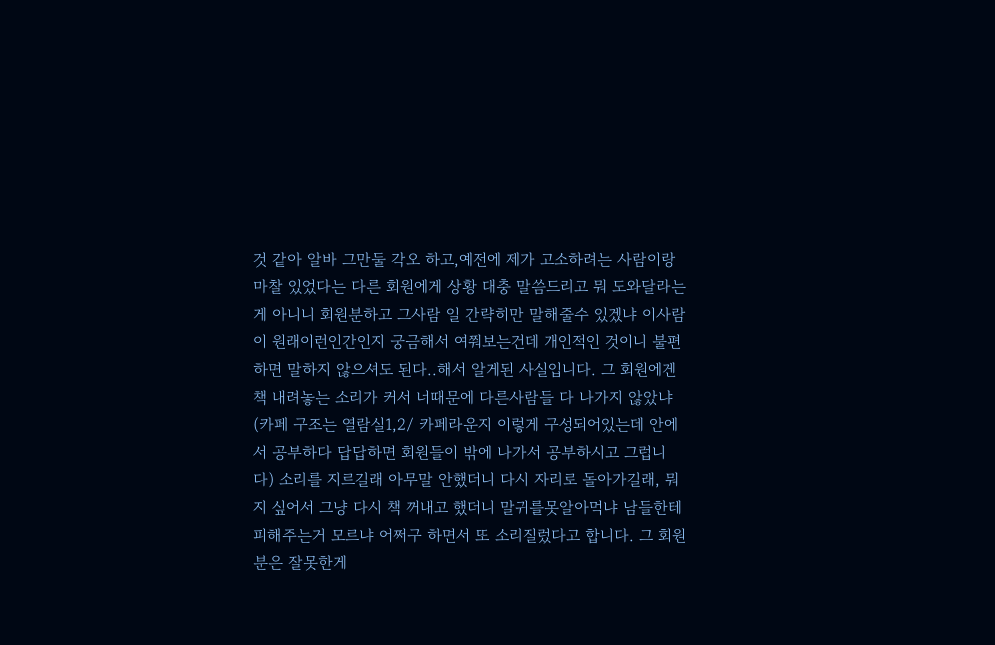것 같아 알바 그만둘 각오 하고,예전에 제가 고소하려는 사람이랑 마찰 있었다는 다른 회원에게 상황 대충 말씀드리고 뭐 도와달라는게 아니니 회원분하고 그사람 일 간략히만 말해줄수 있겠냐 이사람이 원래이런인간인지 궁금해서 여쭤보는건데 개인적인 것이니 불편하면 말하지 않으셔도 된다..해서 알게된 사실입니다. 그 회원에겐 책 내려놓는 소리가 커서 너때문에 다른사람들 다 나가지 않았냐(카페 구조는 열람실1,2/ 카페라운지 이렇게 구성되어있는데 안에서 공부하다 답답하면 회원들이 밖에 나가서 공부하시고 그럽니다) 소리를 지르길래 아무말 안했더니 다시 자리로 돌아가길래, 뭐지 싶어서 그냥 다시 책 꺼내고 했더니 말귀를못알아먹냐 남들한테 피해주는거 모르냐 어쩌구 하면서 또 소리질렀다고 합니다. 그 회원분은 잘못한게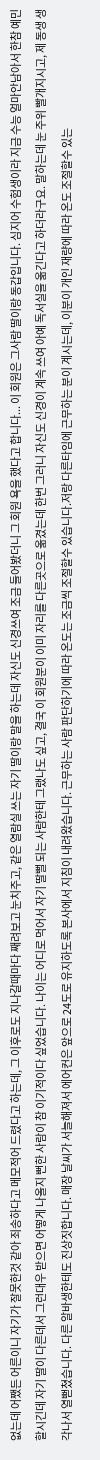없는데 어쨌든 어른이니 자기가 잘못한것 같아 죄송하다고 메모적어 드렸다고 하는데, 그 이후로도 지나갈때마다 째려보고 눈치주고, 같은 열람실 쓰는 자기 딸이랑 말을 하는데 자신도 신경쓰여 조금 들어봤더니 그 회원 욕을 했다고 합니다... 이 회원은 그사람 딸이랑 동갑입니다. 심지어 수험생이라 지금 수능 얼마안남아서 한참 예민할시긴데 자기 딸이 다른데서 그런대우 받으면 어떻게 나올지 뻔한 사람이 참 이기적이다 싶었습니다. 나이는 어디로 먹어서 자기 딸뻘 되는 사람한테 그랬나도 싶고, 결국 이 회원분이 이미 자리를 다른곳으로 옮겼는데 한번 그러니 자신도 신경이 계속 쓰여 아예 독서실을 옮긴다고 하더라구요. 말하는데 눈 주위 빨개지시고, 제 동생 생각나서 열뻗쳤습니다. 다른 알바생한테도 진상짓합니다. 매장 날씨가 서늘해져서 에어컨은 앞으로 24도로 유지하도록 본사에서 지침이 내려왔습니다. 근무하는 사람 판단하기에 따라 온도는 조금씩 조절할수 있습니다.저랑 다른타임에 근무하는 분이 계시는데, 이분이 개인 재량에 따라 온도 조절할수 있는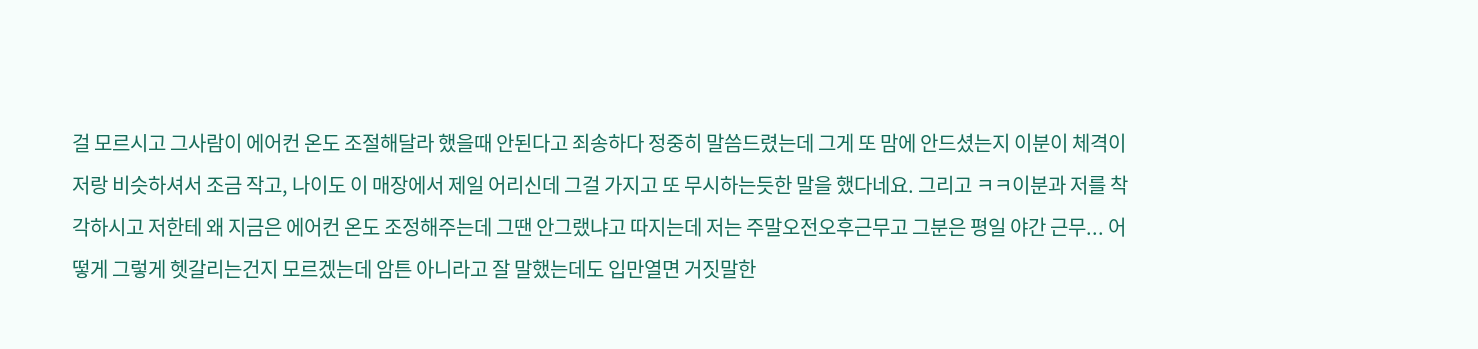걸 모르시고 그사람이 에어컨 온도 조절해달라 했을때 안된다고 죄송하다 정중히 말씀드렸는데 그게 또 맘에 안드셨는지 이분이 체격이 저랑 비슷하셔서 조금 작고, 나이도 이 매장에서 제일 어리신데 그걸 가지고 또 무시하는듯한 말을 했다네요. 그리고 ㅋㅋ이분과 저를 착각하시고 저한테 왜 지금은 에어컨 온도 조정해주는데 그땐 안그랬냐고 따지는데 저는 주말오전오후근무고 그분은 평일 야간 근무... 어떻게 그렇게 헷갈리는건지 모르겠는데 암튼 아니라고 잘 말했는데도 입만열면 거짓말한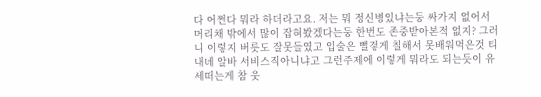다 어쩐다 뭐라 하더라고요. 저는 뭐 정신병있냐는둥 싸가지 없어서 머리채 밖에서 많이 잡혀봤겠다는둥 한번도 존중받아본적 없지? 그러니 이렇지 버릇도 잘못들였고 입술은 뻘겋게 칠해서 못배워먹은것 티내녜 알바 서비스직아니냐고 그런주제에 이렇게 뭐라도 되는듯이 유세떠는게 참 웃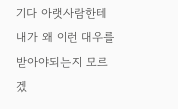기다 아랫사람한테 내가 왜 이런 대우를 받아야되는지 모르겠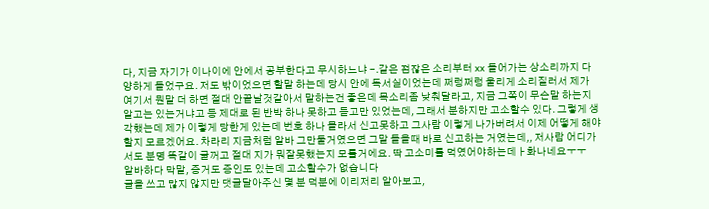다, 지금 자기가 이나이에 안에서 공부한다고 무시하느냐 -.같은 점잖은 소리부터 xx 들어가는 상소리까지 다양하게 들었구요. 저도 밖이었으면 할말 하는데 당시 안에 독서실이었는데 쩌렁쩌렁 울리게 소리질러서 제가 여기서 뭔말 더 하면 절대 안끝날것같아서 말하는건 좋은데 목소리좀 낮춰달라고, 지금 그쪽이 무슨말 하는지 알고는 있는거냐고 등 제대로 된 반박 하나 못하고 듣고만 있었는데, 그래서 분하지만 고소할수 있다. 그렇게 생각했는데 제가 이렇게 당한게 있는데 번호 하나 몰라서 신고못하고 그사람 이렇게 나가버려서 이제 어떻게 해야할지 모르겠어요. 차라리 지금처럼 알바 그만둘거였으면 그말 들을때 바로 신고하는 거였는데,, 저사람 어디가서도 분명 똑같이 굴꺼고 절대 지가 뭐잘못했는지 모를거에요. 딱 고소미를 먹였어야하는데ㅏ화나네요ㅜㅜ
알바하다 막말, 증거도 증인도 있는데 고소할수가 없습니다
글을 쓰고 많지 않지만 댓글달아주신 몇 분 덕분에 이리저리 알아보고,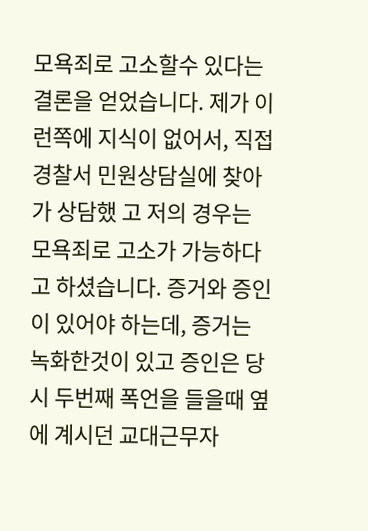모욕죄로 고소할수 있다는 결론을 얻었습니다. 제가 이런쪽에 지식이 없어서, 직접 경찰서 민원상담실에 찾아가 상담했 고 저의 경우는 모욕죄로 고소가 가능하다고 하셨습니다. 증거와 증인이 있어야 하는데, 증거는 녹화한것이 있고 증인은 당시 두번째 폭언을 들을때 옆에 계시던 교대근무자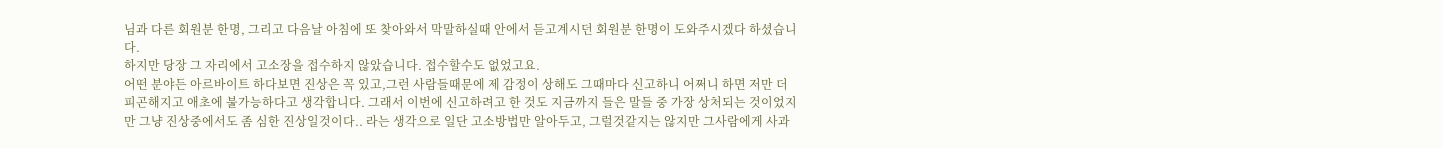님과 다른 회원분 한명, 그리고 다음날 아침에 또 찾아와서 막말하실때 안에서 듣고계시던 회원분 한명이 도와주시겠다 하셨습니다.
하지만 당장 그 자리에서 고소장을 접수하지 않았습니다. 접수할수도 없었고요.
어떤 분야든 아르바이트 하다보면 진상은 꼭 있고,그런 사람들때문에 제 감정이 상해도 그때마다 신고하니 어쩌니 하면 저만 더 피곤해지고 애초에 불가능하다고 생각합니다. 그래서 이번에 신고하려고 한 것도 지금까지 들은 말들 중 가장 상처되는 것이었지만 그냥 진상중에서도 좀 심한 진상일것이다.. 라는 생각으로 일단 고소방법만 알아두고, 그럴것같지는 않지만 그사람에게 사과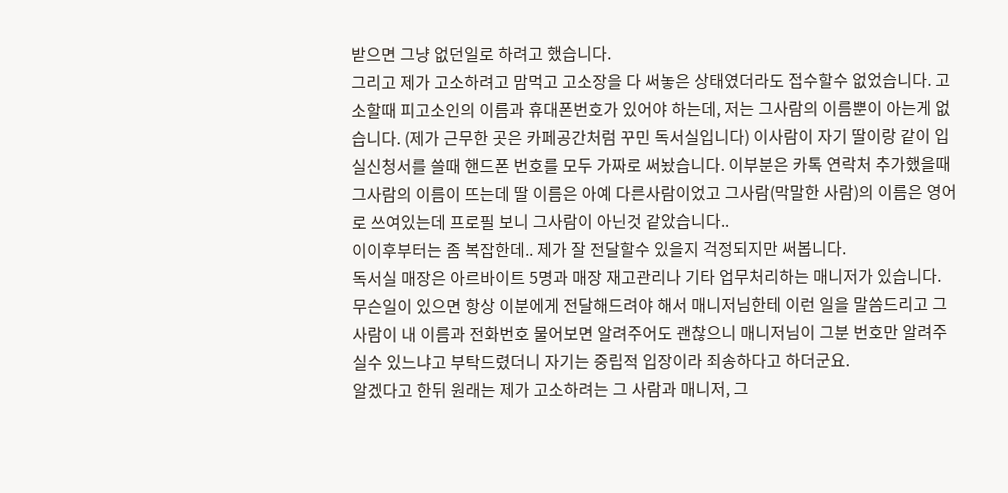받으면 그냥 없던일로 하려고 했습니다.
그리고 제가 고소하려고 맘먹고 고소장을 다 써놓은 상태였더라도 접수할수 없었습니다. 고소할때 피고소인의 이름과 휴대폰번호가 있어야 하는데, 저는 그사람의 이름뿐이 아는게 없습니다. (제가 근무한 곳은 카페공간처럼 꾸민 독서실입니다) 이사람이 자기 딸이랑 같이 입실신청서를 쓸때 핸드폰 번호를 모두 가짜로 써놨습니다. 이부분은 카톡 연락처 추가했을때 그사람의 이름이 뜨는데 딸 이름은 아예 다른사람이었고 그사람(막말한 사람)의 이름은 영어로 쓰여있는데 프로필 보니 그사람이 아닌것 같았습니다..
이이후부터는 좀 복잡한데.. 제가 잘 전달할수 있을지 걱정되지만 써봅니다.
독서실 매장은 아르바이트 5명과 매장 재고관리나 기타 업무처리하는 매니저가 있습니다. 무슨일이 있으면 항상 이분에게 전달해드려야 해서 매니저님한테 이런 일을 말씀드리고 그사람이 내 이름과 전화번호 물어보면 알려주어도 괜찮으니 매니저님이 그분 번호만 알려주실수 있느냐고 부탁드렸더니 자기는 중립적 입장이라 죄송하다고 하더군요.
알겠다고 한뒤 원래는 제가 고소하려는 그 사람과 매니저, 그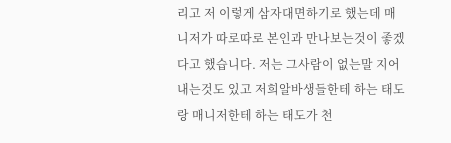리고 저 이렇게 삼자대면하기로 했는데 매니저가 따로따로 본인과 만나보는것이 좋겠다고 했습니다. 저는 그사람이 없는말 지어내는것도 있고 저희알바생들한테 하는 태도랑 매니저한테 하는 태도가 천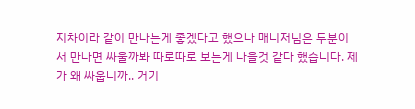지차이라 같이 만나는게 좋겠다고 했으나 매니저님은 두분이서 만나면 싸울까봐 따로따로 보는게 나을것 같다 했습니다. 제가 왜 싸웁니까.. 거기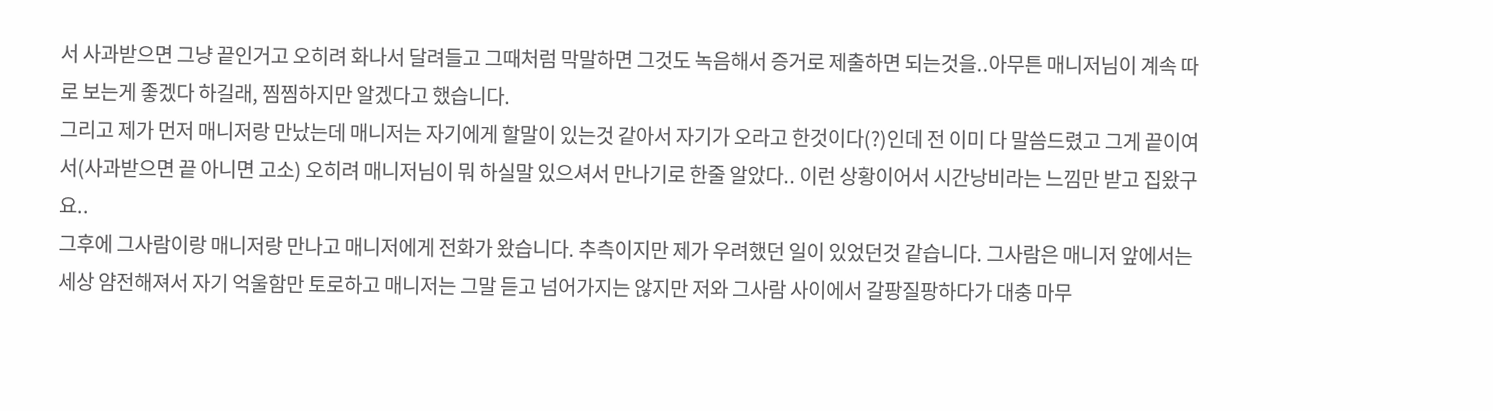서 사과받으면 그냥 끝인거고 오히려 화나서 달려들고 그때처럼 막말하면 그것도 녹음해서 증거로 제출하면 되는것을..아무튼 매니저님이 계속 따로 보는게 좋겠다 하길래, 찜찜하지만 알겠다고 했습니다.
그리고 제가 먼저 매니저랑 만났는데 매니저는 자기에게 할말이 있는것 같아서 자기가 오라고 한것이다(?)인데 전 이미 다 말씀드렸고 그게 끝이여서(사과받으면 끝 아니면 고소) 오히려 매니저님이 뭐 하실말 있으셔서 만나기로 한줄 알았다.. 이런 상황이어서 시간낭비라는 느낌만 받고 집왔구요..
그후에 그사람이랑 매니저랑 만나고 매니저에게 전화가 왔습니다. 추측이지만 제가 우려했던 일이 있었던것 같습니다. 그사람은 매니저 앞에서는 세상 얌전해져서 자기 억울함만 토로하고 매니저는 그말 듣고 넘어가지는 않지만 저와 그사람 사이에서 갈팡질팡하다가 대충 마무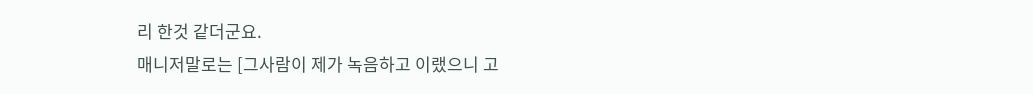리 한것 같더군요.
매니저말로는 [그사람이 제가 녹음하고 이랬으니 고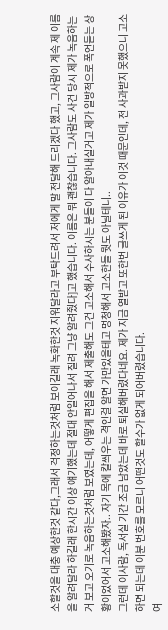소할것을 대충 예상한것 같다,그래서 걱정하는것처럼 보이길래 녹화한것 지워달라고 부탁드려서 저에게 말 전달해 드리겠다 했고, 그사람이 계속 제 이름을 알려달라 하길래 한시간 이상 얘기했는데 절대 안일어나서 질려 그냥 알려줬다]고 했습니다. 이름은 뭐 괜찮습니다. 그사람도 사건 당시 제가 녹음하는거 보고 오기로 녹음하는것처럼 보였는데, 어떻게 편집을 해서 제출해도 그건 고소해서 수사하시는 분들이 다 알아내실거고 제가 일방적으로 폭언듣는 상황이었어서 고소해봤자.. 자기 목에 칼씌우는 격인걸 알면 가만있을테고 멍청해서 고소한들 뭣도 아닐테니..
그런데 이사람, 독서실 기간 조금 남았는데 바로 퇴실해버렸다네요. 제가 지금 열받고 또한번 글쓰게 된 이유가 이것 때문인데, 전 사과받지 못했으니 고소하면 되는데 이분 번호를 모르니 어떤것도 할수가 없게 되어버렸습니다.
여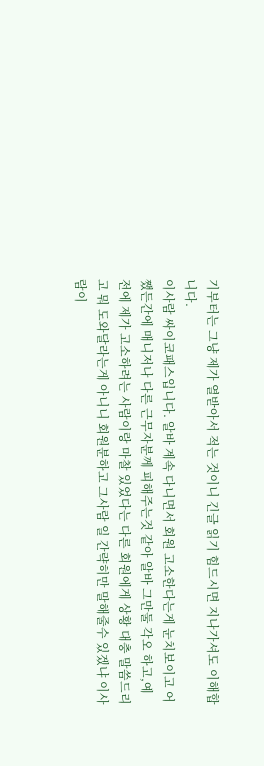기부터는 그냥 제가 열받아서 적는 것이니 긴글 읽기 힘드시면 지나가셔도 이해합니다.
이사람 싸이코패스입니다. 알바 계속 다니면서 회원 고소한다는게 눈치보이고 어쨌든간에 매니저나 다른 근무자분께 피해주는것 같아 알바 그만둘 각오 하고,예전에 제가 고소하려는 사람이랑 마찰 있었다는 다른 회원에게 상황 대충 말씀드리고 뭐 도와달라는게 아니니 회원분하고 그사람 일 간략히만 말해줄수 있겠냐 이사람이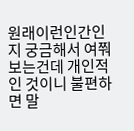원래이런인간인지 궁금해서 여쭤보는건데 개인적인 것이니 불편하면 말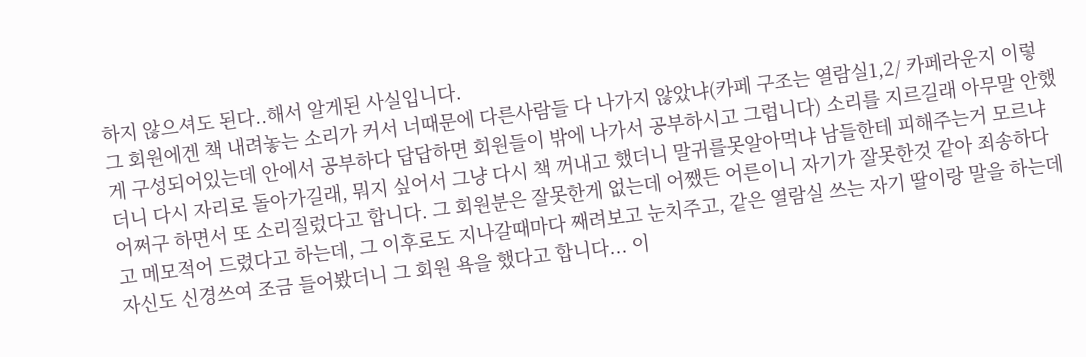하지 않으셔도 된다..해서 알게된 사실입니다.
그 회원에겐 책 내려놓는 소리가 커서 너때문에 다른사람들 다 나가지 않았냐(카페 구조는 열람실1,2/ 카페라운지 이렇게 구성되어있는데 안에서 공부하다 답답하면 회원들이 밖에 나가서 공부하시고 그럽니다) 소리를 지르길래 아무말 안했더니 다시 자리로 돌아가길래, 뭐지 싶어서 그냥 다시 책 꺼내고 했더니 말귀를못알아먹냐 남들한테 피해주는거 모르냐 어쩌구 하면서 또 소리질렀다고 합니다. 그 회원분은 잘못한게 없는데 어쨌든 어른이니 자기가 잘못한것 같아 죄송하다고 메모적어 드렸다고 하는데, 그 이후로도 지나갈때마다 째려보고 눈치주고, 같은 열람실 쓰는 자기 딸이랑 말을 하는데 자신도 신경쓰여 조금 들어봤더니 그 회원 욕을 했다고 합니다... 이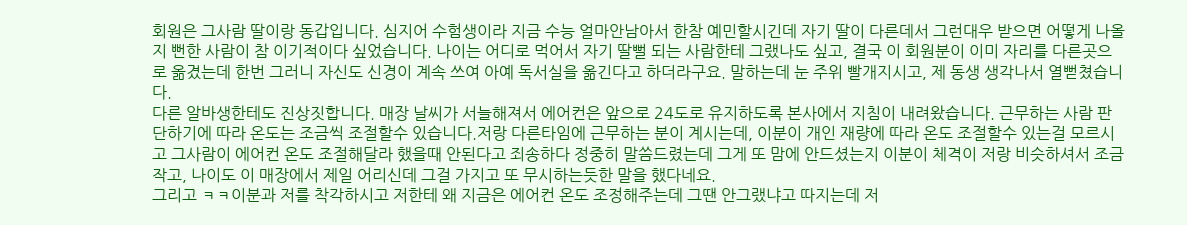회원은 그사람 딸이랑 동갑입니다. 심지어 수험생이라 지금 수능 얼마안남아서 한참 예민할시긴데 자기 딸이 다른데서 그런대우 받으면 어떻게 나올지 뻔한 사람이 참 이기적이다 싶었습니다. 나이는 어디로 먹어서 자기 딸뻘 되는 사람한테 그랬나도 싶고, 결국 이 회원분이 이미 자리를 다른곳으로 옮겼는데 한번 그러니 자신도 신경이 계속 쓰여 아예 독서실을 옮긴다고 하더라구요. 말하는데 눈 주위 빨개지시고, 제 동생 생각나서 열뻗쳤습니다.
다른 알바생한테도 진상짓합니다. 매장 날씨가 서늘해져서 에어컨은 앞으로 24도로 유지하도록 본사에서 지침이 내려왔습니다. 근무하는 사람 판단하기에 따라 온도는 조금씩 조절할수 있습니다.저랑 다른타임에 근무하는 분이 계시는데, 이분이 개인 재량에 따라 온도 조절할수 있는걸 모르시고 그사람이 에어컨 온도 조절해달라 했을때 안된다고 죄송하다 정중히 말씀드렸는데 그게 또 맘에 안드셨는지 이분이 체격이 저랑 비슷하셔서 조금 작고, 나이도 이 매장에서 제일 어리신데 그걸 가지고 또 무시하는듯한 말을 했다네요.
그리고 ㅋㅋ이분과 저를 착각하시고 저한테 왜 지금은 에어컨 온도 조정해주는데 그땐 안그랬냐고 따지는데 저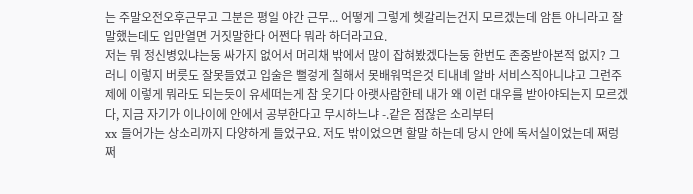는 주말오전오후근무고 그분은 평일 야간 근무... 어떻게 그렇게 헷갈리는건지 모르겠는데 암튼 아니라고 잘 말했는데도 입만열면 거짓말한다 어쩐다 뭐라 하더라고요.
저는 뭐 정신병있냐는둥 싸가지 없어서 머리채 밖에서 많이 잡혀봤겠다는둥 한번도 존중받아본적 없지? 그러니 이렇지 버릇도 잘못들였고 입술은 뻘겋게 칠해서 못배워먹은것 티내녜 알바 서비스직아니냐고 그런주제에 이렇게 뭐라도 되는듯이 유세떠는게 참 웃기다 아랫사람한테 내가 왜 이런 대우를 받아야되는지 모르겠다, 지금 자기가 이나이에 안에서 공부한다고 무시하느냐 -.같은 점잖은 소리부터
xx 들어가는 상소리까지 다양하게 들었구요. 저도 밖이었으면 할말 하는데 당시 안에 독서실이었는데 쩌렁쩌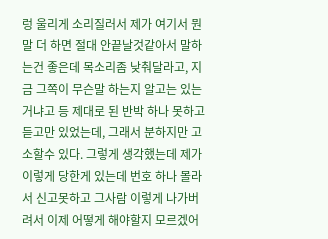렁 울리게 소리질러서 제가 여기서 뭔말 더 하면 절대 안끝날것같아서 말하는건 좋은데 목소리좀 낮춰달라고, 지금 그쪽이 무슨말 하는지 알고는 있는거냐고 등 제대로 된 반박 하나 못하고 듣고만 있었는데, 그래서 분하지만 고소할수 있다. 그렇게 생각했는데 제가 이렇게 당한게 있는데 번호 하나 몰라서 신고못하고 그사람 이렇게 나가버려서 이제 어떻게 해야할지 모르겠어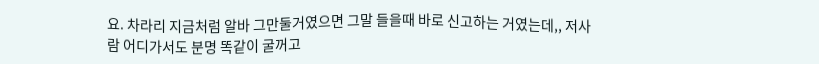요. 차라리 지금처럼 알바 그만둘거였으면 그말 들을때 바로 신고하는 거였는데,, 저사람 어디가서도 분명 똑같이 굴꺼고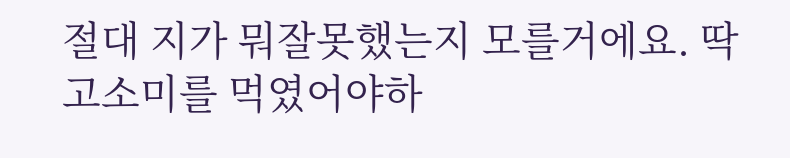절대 지가 뭐잘못했는지 모를거에요. 딱 고소미를 먹였어야하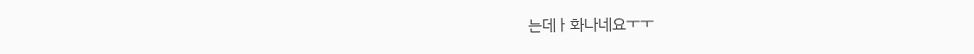는데ㅏ화나네요ㅜㅜ